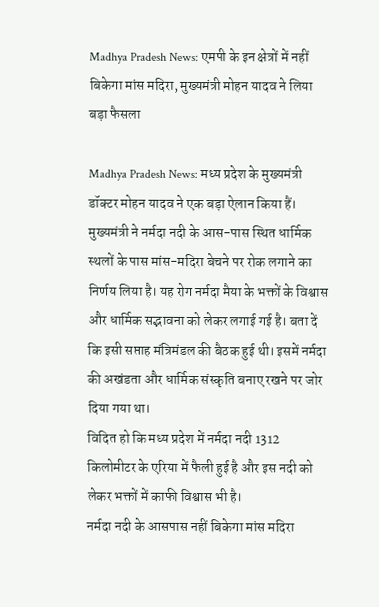Madhya Pradesh News: एमपी के इन क्षेत्रों में नहीं बिकेगा मांस मदिरा, मुख्यमंत्री मोहन यादव ने लिया बड़ा फैसला

Madhya Pradesh News: मध्य प्रदेश के मुख्यमंत्री डॉक्टर मोहन यादव ने एक बड़ा ऐलान किया हैं। मुख्यमंत्री ने नर्मदा नदी के आस-पास स्थित धार्मिक स्थलों के पास मांस-मदिरा बेचने पर रोक लगाने का निर्णय लिया है। यह रोग नर्मदा मैया के भक्तों के विश्वास और धार्मिक सद्भावना को लेकर लगाई गई है। बता दें कि इसी सप्ताह मंत्रिमंडल की बैठक हुई थी। इसमें नर्मदा की अखंडता और धार्मिक संस्कृति बनाए रखने पर जोर दिया गया था।
विदित हो कि मध्य प्रदेश में नर्मदा नदी 1312 किलोमीटर के एरिया में फैली हुई है और इस नदी को लेकर भक्तों में काफी विश्वास भी है।
नर्मदा नदी के आसपास नहीं बिकेगा मांस मदिरा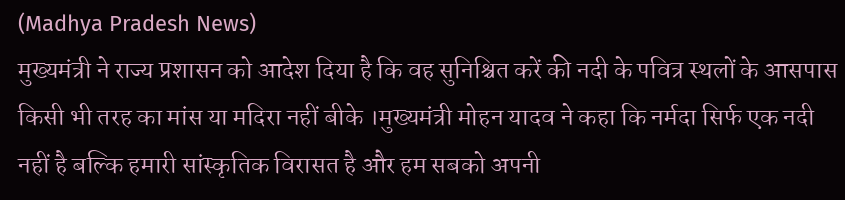(Madhya Pradesh News)
मुख्यमंत्री ने राज्य प्रशासन को आदेश दिया है कि वह सुनिश्चित करें की नदी के पवित्र स्थलों के आसपास किसी भी तरह का मांस या मदिरा नहीं बीके ।मुख्यमंत्री मोहन यादव ने कहा कि नर्मदा सिर्फ एक नदी नहीं है बल्कि हमारी सांस्कृतिक विरासत है और हम सबको अपनी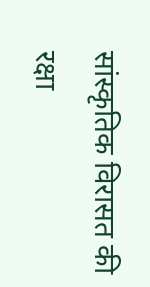सांस्कृतिक विरासत की रक्षा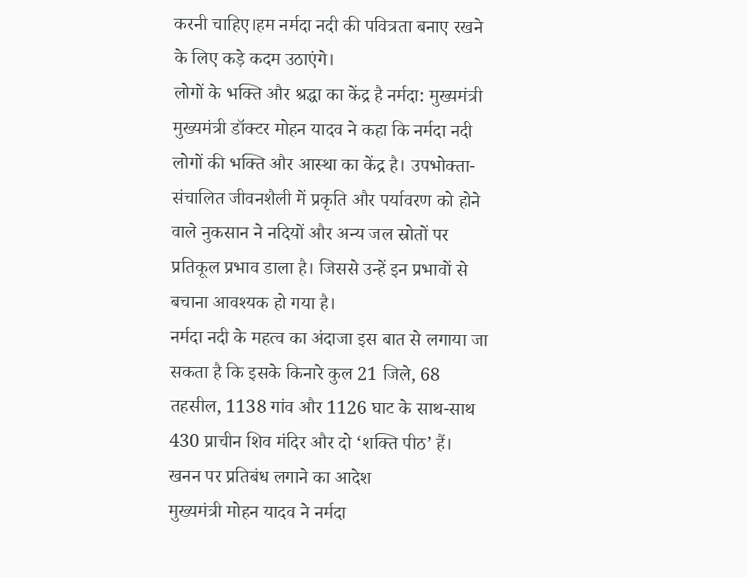करनी चाहिए।हम नर्मदा नदी की पवित्रता बनाए रखने के लिए कड़े कदम उठाएंगे।
लोगों के भक्ति और श्रद्धा का केंद्र है नर्मदा: मुख्यमंत्री
मुख्यमंत्री डॉक्टर मोहन यादव ने कहा कि नर्मदा नदी लोगों की भक्ति और आस्था का केंद्र है। उपभोक्ता-संचालित जीवनशैली में प्रकृति और पर्यावरण को होने वाले नुकसान ने नदियों और अन्य जल स्रोतों पर प्रतिकूल प्रभाव डाला है। जिससे उन्हें इन प्रभावों से बचाना आवश्यक हो गया है।
नर्मदा नदी के महत्व का अंदाजा इस बात से लगाया जा सकता है कि इसके किनारे कुल 21 जिले, 68 तहसील, 1138 गांव और 1126 घाट के साथ-साथ 430 प्राचीन शिव मंदिर और दो ‘शक्ति पीठ’ हैं।
खनन पर प्रतिबंध लगाने का आदेश
मुख्यमंत्री मोहन यादव ने नर्मदा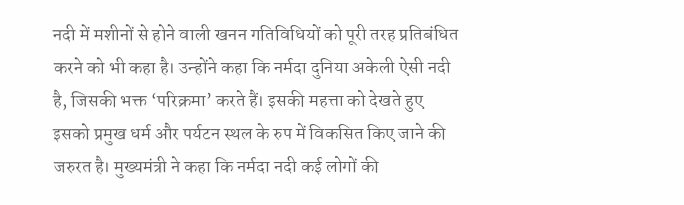नदी में मशीनों से होने वाली खनन गतिविधियों को पूरी तरह प्रतिबंधित करने को भी कहा है। उन्होंने कहा कि नर्मदा दुनिया अकेली ऐसी नदी है, जिसकी भक्त ‘परिक्रमा’ करते हैं। इसकी महत्ता को देखते हुए इसको प्रमुख धर्म और पर्यटन स्थल के रुप में विकसित किए जाने की जरुरत है। मुख्यमंत्री ने कहा कि नर्मदा नदी कई लोगों की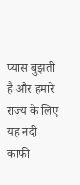प्यास बुझती है और हमारे राज्य के लिए यह नदी काफी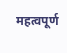महत्वपूर्ण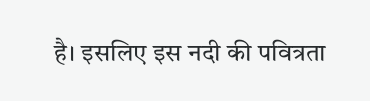है। इसलिए इस नदी की पवित्रता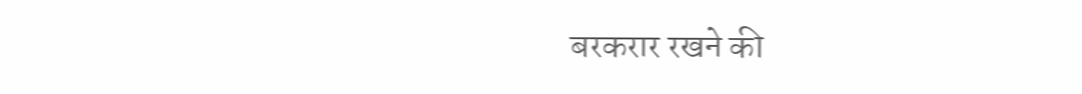बरकरार रखने की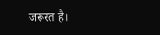जरूरत है।